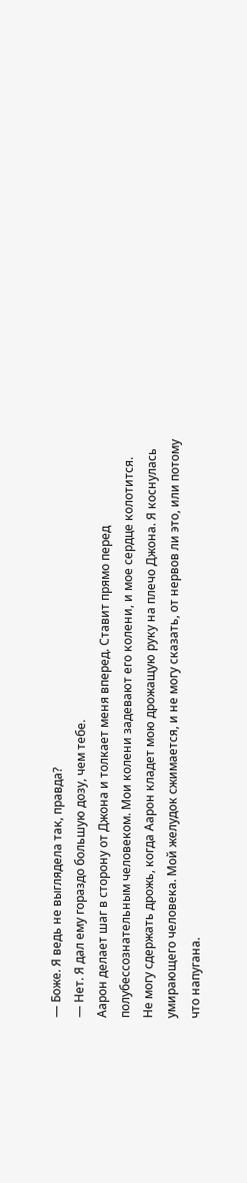— Боже. Я ведь не выглядела так, правда?
— Нет. Я дал ему гораздо большую дозу, чем тебе.
Аарон делает шаг в сторону от Джона и толкает меня вперед. Ставит прямо перед полубессознательным человеком. Мои колени задевают его колени, и мое сердце колотится.
Не могу сдержать дрожь, когда Аарон кладет мою дрожащую руку на плечо Джона. Я коснулась умирающего человека. Мой желудок сжимается, и не могу сказать, от нервов ли это, или потому что напугана.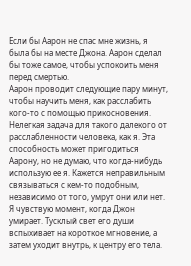Если бы Аарон не спас мне жизнь, я была бы на месте Джона. Аарон сделал бы тоже самое, чтобы успокоить меня перед смертью.
Аарон проводит следующие пару минут, чтобы научить меня, как расслабить кого-то с помощью прикосновения. Нелегкая задача для такого далекого от расслабленности человека, как я. Эта способность может пригодиться Аарону, но не думаю, что когда-нибудь использую ее я. Кажется неправильным связываться с кем-то подобным, независимо от того, умрут они или нет.
Я чувствую момент, когда Джон умирает. Тусклый свет его души вспыхивает на короткое мгновение, а затем уходит внутрь, к центру его тела.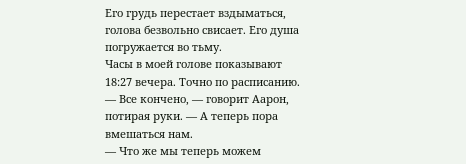Его грудь перестает вздыматься, голова безвольно свисает. Его душа погружается во тьму.
Часы в моей голове показывают 18:27 вечера. Точно по расписанию.
— Все кончено, — говорит Аарон, потирая руки. — А теперь пора вмешаться нам.
— Что же мы теперь можем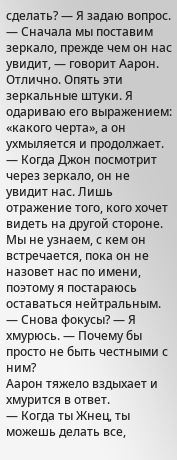сделать? — Я задаю вопрос.
— Сначала мы поставим зеркало, прежде чем он нас увидит, — говорит Аарон. Отлично. Опять эти зеркальные штуки. Я одариваю его выражением: «какого черта», а он ухмыляется и продолжает. — Когда Джон посмотрит через зеркало, он не увидит нас. Лишь отражение того, кого хочет видеть на другой стороне. Мы не узнаем, с кем он встречается, пока он не назовет нас по имени, поэтому я постараюсь оставаться нейтральным.
— Снова фокусы? — Я хмурюсь. — Почему бы просто не быть честными с ним?
Аарон тяжело вздыхает и хмурится в ответ.
— Когда ты Жнец, ты можешь делать все,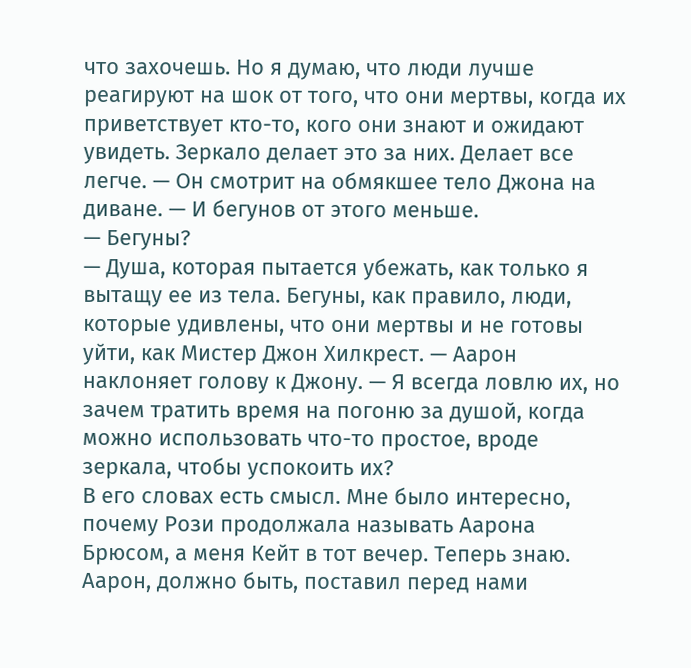что захочешь. Но я думаю, что люди лучше реагируют на шок от того, что они мертвы, когда их приветствует кто-то, кого они знают и ожидают увидеть. Зеркало делает это за них. Делает все легче. — Он смотрит на обмякшее тело Джона на диване. — И бегунов от этого меньше.
— Бегуны?
— Душа, которая пытается убежать, как только я вытащу ее из тела. Бегуны, как правило, люди, которые удивлены, что они мертвы и не готовы уйти, как Мистер Джон Хилкрест. — Аарон наклоняет голову к Джону. — Я всегда ловлю их, но зачем тратить время на погоню за душой, когда можно использовать что-то простое, вроде зеркала, чтобы успокоить их?
В его словах есть смысл. Мне было интересно, почему Рози продолжала называть Аарона Брюсом, а меня Кейт в тот вечер. Теперь знаю. Аарон, должно быть, поставил перед нами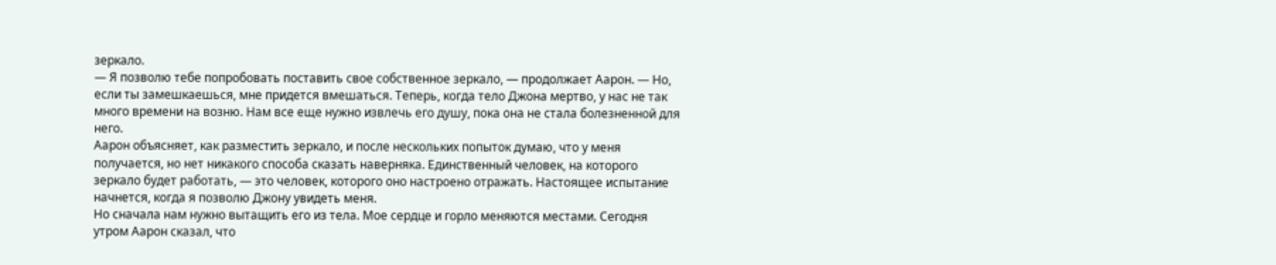зеркало.
— Я позволю тебе попробовать поставить свое собственное зеркало, — продолжает Аарон. — Но, если ты замешкаешься, мне придется вмешаться. Теперь, когда тело Джона мертво, у нас не так много времени на возню. Нам все еще нужно извлечь его душу, пока она не стала болезненной для него.
Аарон объясняет, как разместить зеркало, и после нескольких попыток думаю, что у меня получается, но нет никакого способа сказать наверняка. Единственный человек, на которого зеркало будет работать, — это человек, которого оно настроено отражать. Настоящее испытание начнется, когда я позволю Джону увидеть меня.
Но сначала нам нужно вытащить его из тела. Мое сердце и горло меняются местами. Сегодня утром Аарон сказал, что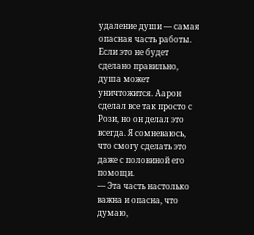удаление души — самая опасная часть работы. Если это не будет сделано правильно, душа может уничтожится. Аарон сделал все так просто с Рози, но он делал это всегда. Я сомневаюсь, что смогу сделать это даже с половиной его помощи.
— Эта часть настолько важна и опасна, что думаю,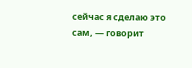сейчас я сделаю это сам, — говорит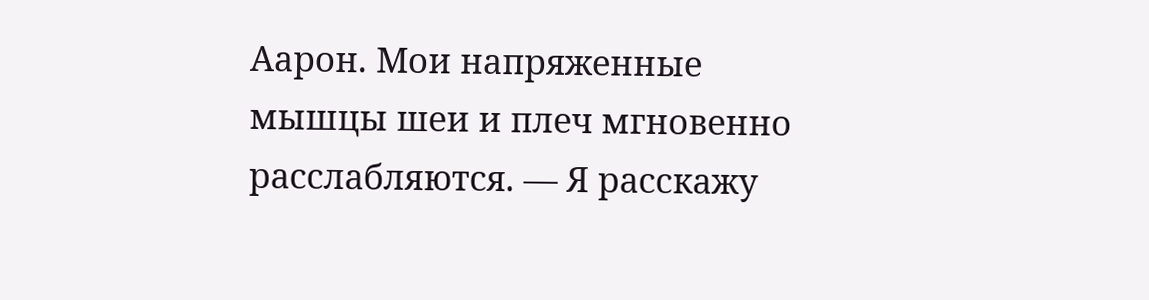Аарон. Мои напряженные мышцы шеи и плеч мгновенно расслабляются. — Я расскажу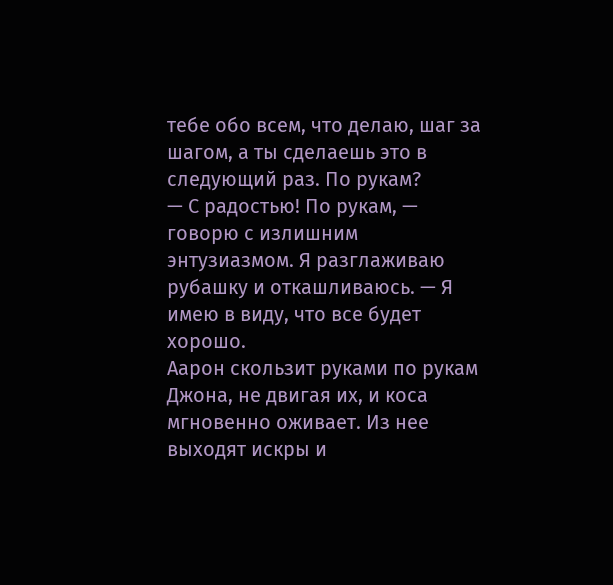тебе обо всем, что делаю, шаг за шагом, а ты сделаешь это в следующий раз. По рукам?
— С радостью! По рукам, — говорю с излишним энтузиазмом. Я разглаживаю рубашку и откашливаюсь. — Я имею в виду, что все будет хорошо.
Аарон скользит руками по рукам Джона, не двигая их, и коса мгновенно оживает. Из нее выходят искры и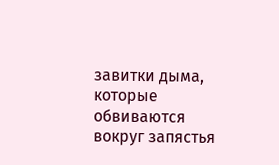завитки дыма, которые обвиваются вокруг запястья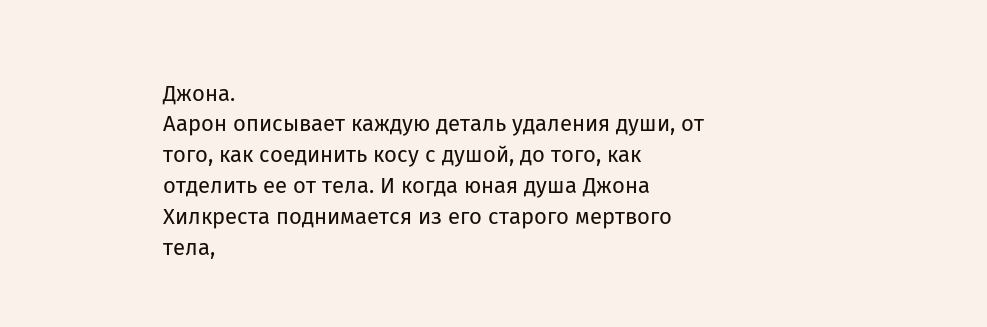Джона.
Аарон описывает каждую деталь удаления души, от того, как соединить косу с душой, до того, как отделить ее от тела. И когда юная душа Джона Хилкреста поднимается из его старого мертвого тела,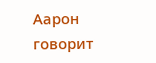Аарон говорит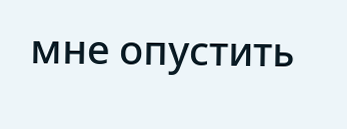мне опустить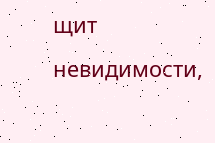щит невидимости,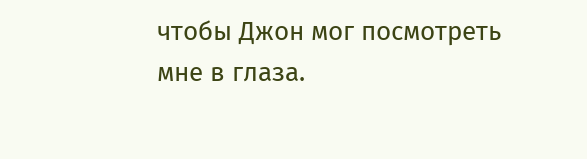чтобы Джон мог посмотреть мне в глаза.